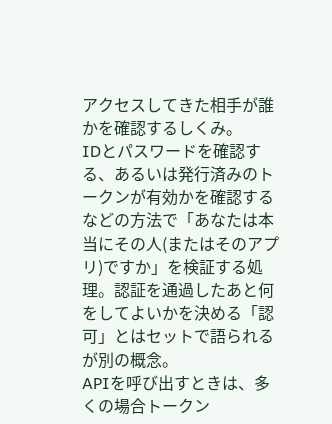アクセスしてきた相手が誰かを確認するしくみ。
IDとパスワードを確認する、あるいは発行済みのトークンが有効かを確認するなどの方法で「あなたは本当にその人(またはそのアプリ)ですか」を検証する処理。認証を通過したあと何をしてよいかを決める「認可」とはセットで語られるが別の概念。
APIを呼び出すときは、多くの場合トークン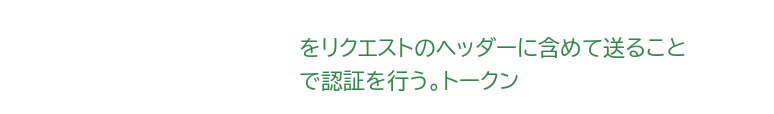をリクエストのヘッダーに含めて送ることで認証を行う。トークン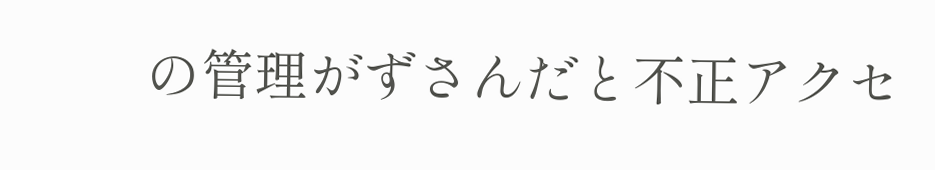の管理がずさんだと不正アクセ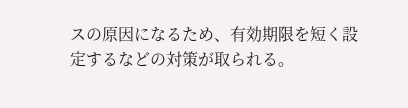スの原因になるため、有効期限を短く設定するなどの対策が取られる。